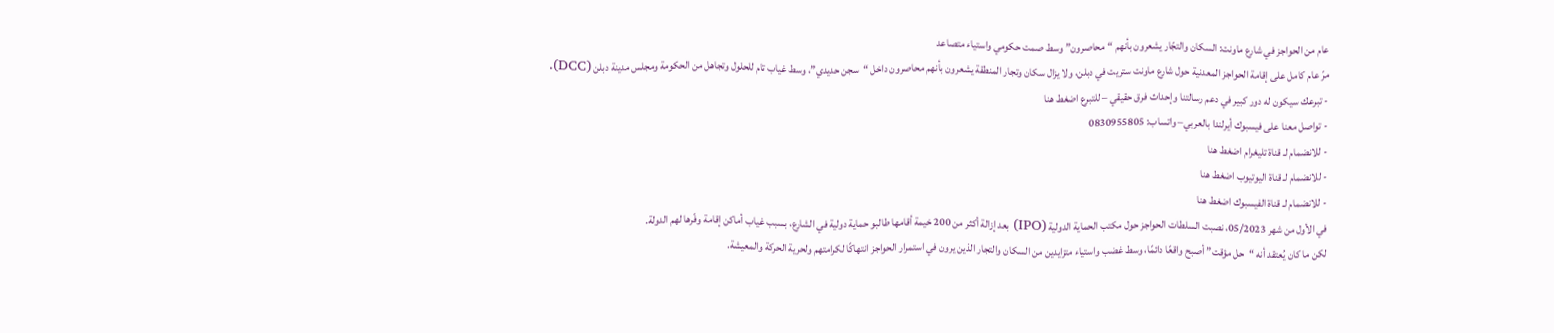عام من الحواجز في شارع ماونت: السكان والتجّار يشعرون بأنهم “محاصرون” وسط صمت حكومي واستياء متصاعد
مرّ عام كامل على إقامة الحواجز المعدنية حول شارع ماونت ستريت في دبلن، ولا يزال سكان وتجار المنطقة يشعرون بأنهم محاصرون داخل “سجن حديدي”، وسط غياب تام للحلول وتجاهل من الحكومة ومجلس مدينة دبلن (DCC).
- تبرعك سيكون له دور كبير في دعم رسالتنا وإحداث فرق حقيقي – للتبرع اضغط هنا
- تواصل معنا على فيسبوك أيرلندا بالعربي– واتساب: 0830955805
- للانضمام لـ قناة تليغرام اضغط هنا
- للانضمام لـ قناة اليوتيوب اضغط هنا
- للانضمام لـ قناة الفيسبوك اضغط هنا
في الأول من شهر 05/2023، نصبت السلطات الحواجز حول مكتب الحماية الدولية (IPO) بعد إزالة أكثر من 200 خيمة أقامها طالبو حماية دولية في الشارع، بسبب غياب أماكن إقامة وفّرها لهم الدولة.
لكن ما كان يُعتقد أنه “حل مؤقت” أصبح واقعًا دائمًا، وسط غضب واستياء متزايدين من السكان والتجار الذين يرون في استمرار الحواجز انتهاكًا لكرامتهم ولحرية الحركة والمعيشة.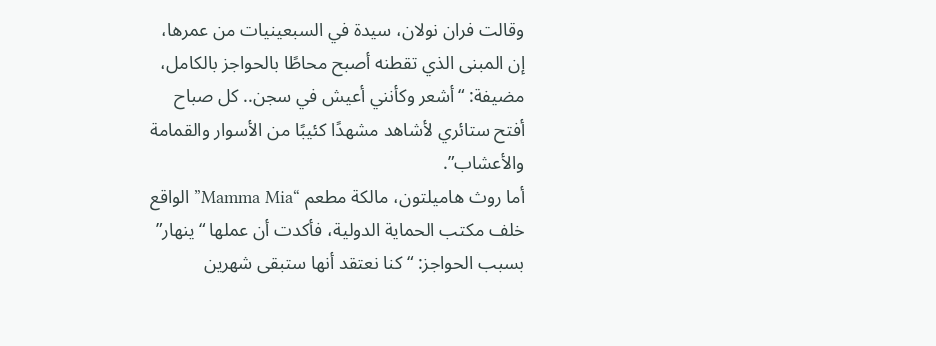وقالت فران نولان، سيدة في السبعينيات من عمرها، إن المبنى الذي تقطنه أصبح محاطًا بالحواجز بالكامل، مضيفة: “أشعر وكأنني أعيش في سجن.. كل صباح أفتح ستائري لأشاهد مشهدًا كئيبًا من الأسوار والقمامة والأعشاب”.
أما روث هاميلتون، مالكة مطعم “Mamma Mia” الواقع خلف مكتب الحماية الدولية، فأكدت أن عملها “ينهار” بسبب الحواجز: “كنا نعتقد أنها ستبقى شهرين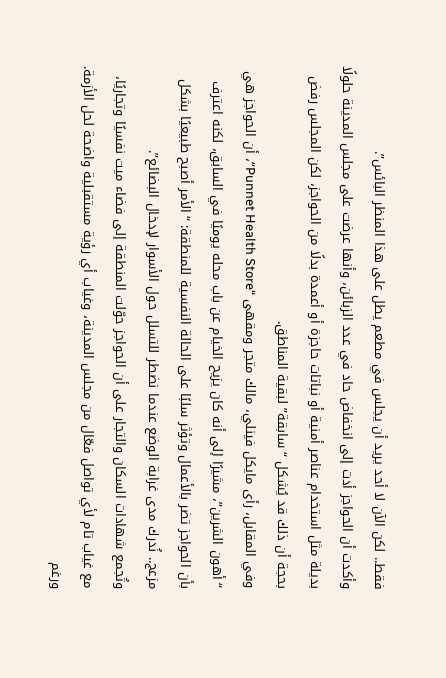فقط.. لكن الآن لا أحد يريد أن يجلس في مطعم يطل على هذا المنظر البائس”.
وأكدت أن الحواجز أدت إلى انخفاض حاد في عدد الزبائن، وأنها عرضت على مجلس المدينة حلولًا بديلة مثل استخدام عناصر أمنية أو نباتات حاجزة أو أعمدة بدلًا من الحواجز، لكن المجلس رفض بحجة أن ذلك قد يُشكل “سابقة” لبقية المناطق.
وفي المقابل، رأى مايكل فينلي، مالك متجر ومقهى “Punnet Health Store“، أن الحواجز هي “أهون الشرين”، مشيرًا إلى أنه كان يزيح الخيام عن باب محله يوميًا في السابق، لكنه اعترف بأن الحواجز تضر بالأعمال وتؤثر سلبًا على الحالة النفسية للمنطقة: “الأمر أصبح طبيعيًا بشكل مزعج.. نُدرك مدى غرابة الوضع عندما نضطر للتسلل حول الأسوار لإدخال البضائع”.
وتُجمع شهادات السكان والتجار على أن الحواجز حوّلت المنطقة إلى فضاء ميت نفسيًا وتجاريًا، مع غياب تام لأي تواصل فعّال من مجلس المدينة، وغياب أي رؤية مستقبلية واضحة لحل الأزمة.
ورغم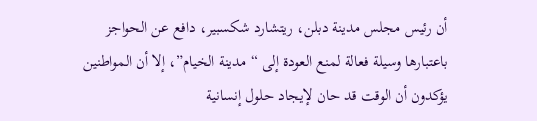أن رئيس مجلس مدينة دبلن، ريتشارد شكسبير، دافع عن الحواجز باعتبارها وسيلة فعالة لمنع العودة إلى “مدينة الخيام”، إلا أن المواطنين يؤكدون أن الوقت قد حان لإيجاد حلول إنسانية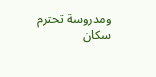ومدروسة تحترم سكان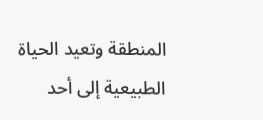المنطقة وتعيد الحياة الطبيعية إلى أحد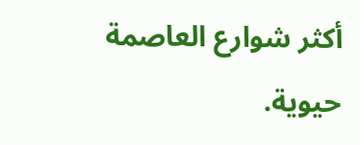أكثر شوارع العاصمة حيوية.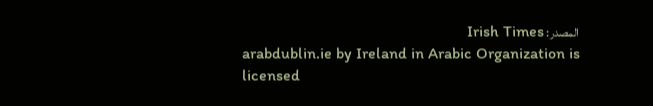المصدر: Irish Times
arabdublin.ie by Ireland in Arabic Organization is licensed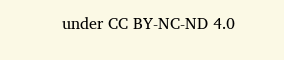under CC BY-NC-ND 4.0